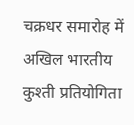चक्रधर समारोह में अखिल भारतीय कुश्ती प्रतियोगिता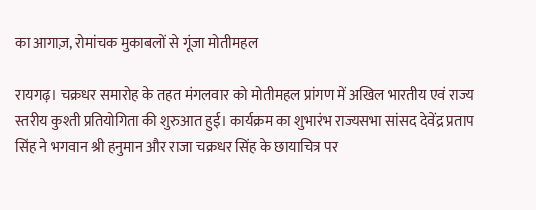का आगाज़, रोमांचक मुकाबलों से गूंजा मोतीमहल

रायगढ़। चक्रधर समारोह के तहत मंगलवार को मोतीमहल प्रांगण में अखिल भारतीय एवं राज्य स्तरीय कुश्ती प्रतियोगिता की शुरुआत हुई। कार्यक्रम का शुभारंभ राज्यसभा सांसद देवेंद्र प्रताप सिंह ने भगवान श्री हनुमान और राजा चक्रधर सिंह के छायाचित्र पर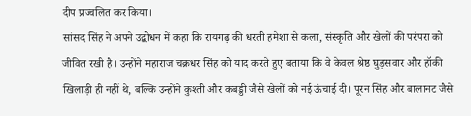दीप प्रज्वलित कर किया।
सांसद सिंह ने अपने उद्बोधन में कहा कि रायगढ़ की धरती हमेशा से कला, संस्कृति और खेलों की परंपरा को जीवित रखी है। उन्होंने महाराज चक्रधर सिंह को याद करते हुए बताया कि वे केवल श्रेष्ठ घुड़सवार और हॉकी खिलाड़ी ही नहीं थे, बल्कि उन्होंने कुश्ती और कबड्डी जैसे खेलों को नई ऊंचाई दी। पूरन सिंह और बालानट जैसे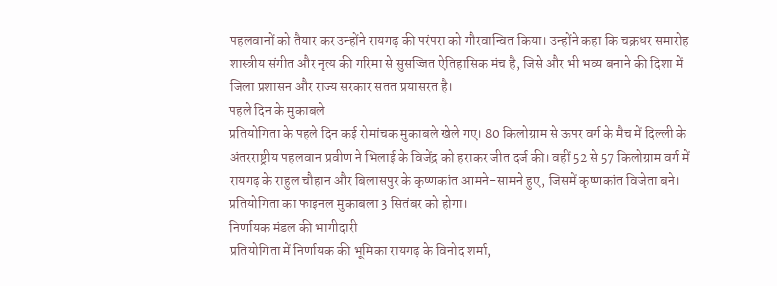पहलवानों को तैयार कर उन्होंने रायगढ़ की परंपरा को गौरवान्वित किया। उन्होंने कहा कि चक्रधर समारोह शास्त्रीय संगीत और नृत्य की गरिमा से सुसज्जित ऐतिहासिक मंच है, जिसे और भी भव्य बनाने की दिशा में जिला प्रशासन और राज्य सरकार सतत प्रयासरत है।
पहले दिन के मुकाबले
प्रतियोगिता के पहले दिन कई रोमांचक मुकाबले खेले गए। 80 किलोग्राम से ऊपर वर्ग के मैच में दिल्ली के अंतरराष्ट्रीय पहलवान प्रवीण ने भिलाई के विजेंद्र को हराकर जीत दर्ज की। वहीं 52 से 57 किलोग्राम वर्ग में रायगढ़ के राहुल चौहान और बिलासपुर के कृष्णकांत आमने-सामने हुए, जिसमें कृष्णकांत विजेता बने। प्रतियोगिता का फाइनल मुकाबला 3 सितंबर को होगा।
निर्णायक मंडल की भागीदारी
प्रतियोगिता में निर्णायक की भूमिका रायगढ़ के विनोद शर्मा,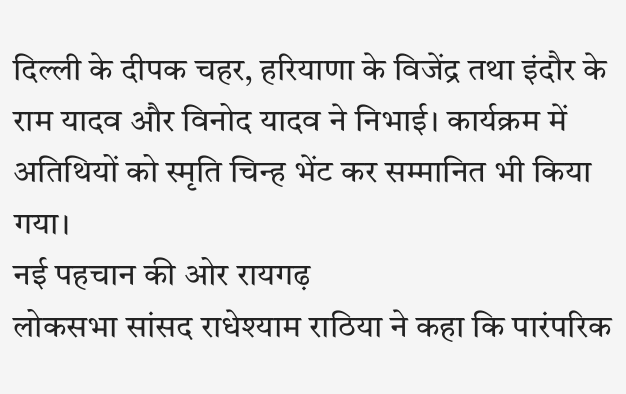दिल्ली के दीपक चहर, हरियाणा के विजेंद्र तथा इंदौर के राम यादव और विनोद यादव ने निभाई। कार्यक्रम में अतिथियों को स्मृति चिन्ह भेंट कर सम्मानित भी किया गया।
नई पहचान की ओर रायगढ़
लोकसभा सांसद राधेश्याम राठिया ने कहा कि पारंपरिक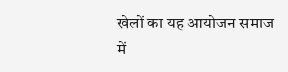खेलों का यह आयोजन समाज में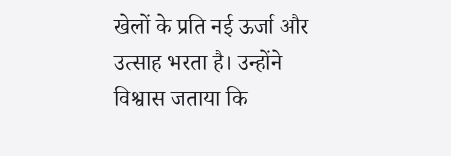खेलों के प्रति नई ऊर्जा और उत्साह भरता है। उन्होंने विश्वास जताया कि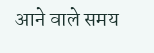आने वाले समय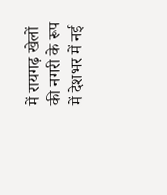में रायगढ़ खेलों की नगरी के रूप में देशभर में नई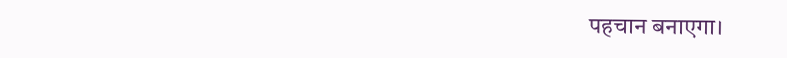पहचान बनाएगा।